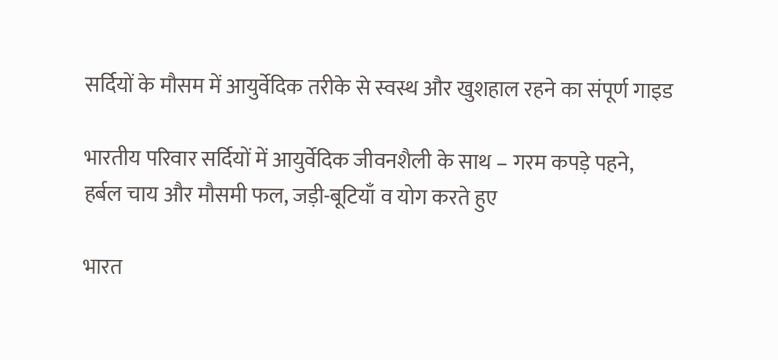सर्दियों के मौसम में आयुर्वेदिक तरीके से स्वस्थ और खुशहाल रहने का संपूर्ण गाइड

भारतीय परिवार सर्दियों में आयुर्वेदिक जीवनशैली के साथ – गरम कपड़े पहने, हर्बल चाय और मौसमी फल, जड़ी-बूटियाँ व योग करते हुए

भारत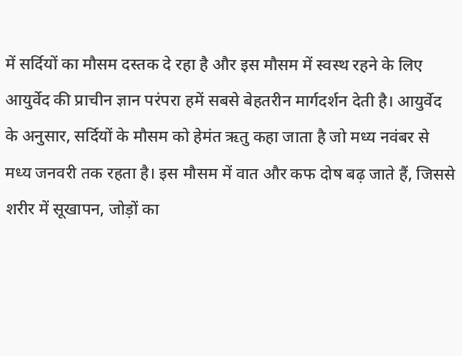में सर्दियों का मौसम दस्तक दे रहा है और इस मौसम में स्वस्थ रहने के लिए आयुर्वेद की प्राचीन ज्ञान परंपरा हमें सबसे बेहतरीन मार्गदर्शन देती है। आयुर्वेद के अनुसार, सर्दियों के मौसम को हेमंत ऋतु कहा जाता है जो मध्य नवंबर से मध्य जनवरी तक रहता है। इस मौसम में वात और कफ दोष बढ़ जाते हैं, जिससे शरीर में सूखापन, जोड़ों का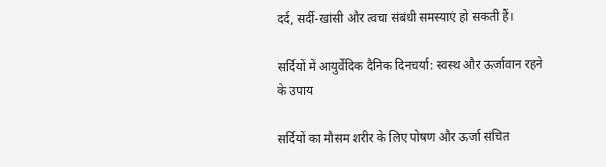दर्द, सर्दी-खांसी और त्वचा संबंधी समस्याएं हो सकती हैं।

सर्दियों में आयुर्वेदिक दैनिक दिनचर्या: स्वस्थ और ऊर्जावान रहने के उपाय

सर्दियों का मौसम शरीर के लिए पोषण और ऊर्जा संचित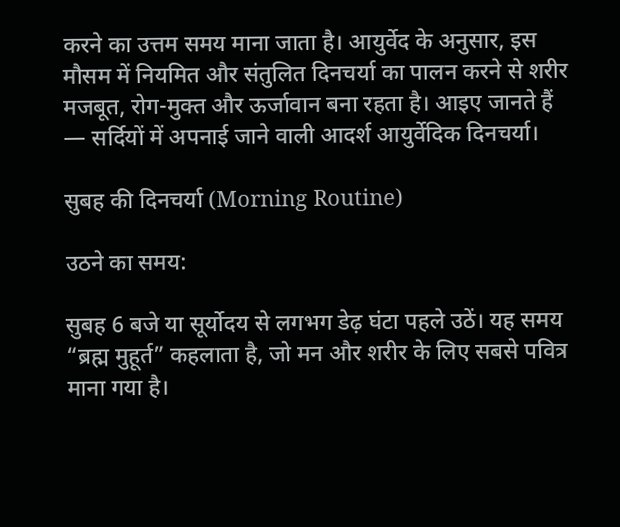करने का उत्तम समय माना जाता है। आयुर्वेद के अनुसार, इस मौसम में नियमित और संतुलित दिनचर्या का पालन करने से शरीर मजबूत, रोग-मुक्त और ऊर्जावान बना रहता है। आइए जानते हैं — सर्दियों में अपनाई जाने वाली आदर्श आयुर्वेदिक दिनचर्या।

सुबह की दिनचर्या (Morning Routine)

उठने का समय:

सुबह 6 बजे या सूर्योदय से लगभग डेढ़ घंटा पहले उठें। यह समय “ब्रह्म मुहूर्त” कहलाता है, जो मन और शरीर के लिए सबसे पवित्र माना गया है।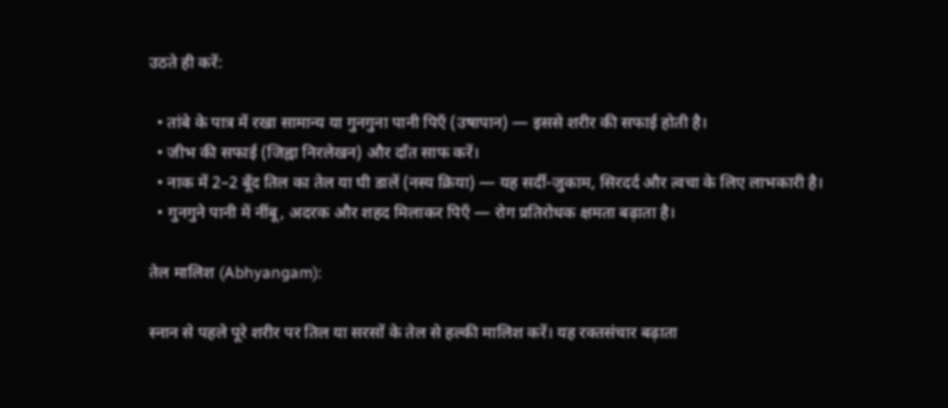उठते ही करें:

  • तांबे के पात्र में रखा सामान्य या गुनगुना पानी पिएँ (उषापान) — इससे शरीर की सफाई होती है।
  • जीभ की सफाई (जिह्वा निरलेखन) और दाँत साफ करें।
  • नाक में 2–2 बूँद तिल का तेल या घी डालें (नस्य क्रिया) — यह सर्दी-जुकाम, सिरदर्द और त्वचा के लिए लाभकारी है।
  • गुनगुने पानी में नींबू, अदरक और शहद मिलाकर पिएँ — रोग प्रतिरोधक क्षमता बढ़ाता है।

तेल मालिश (Abhyangam):

स्नान से पहले पूरे शरीर पर तिल या सरसों के तेल से हल्की मालिश करें। यह रक्तसंचार बढ़ाता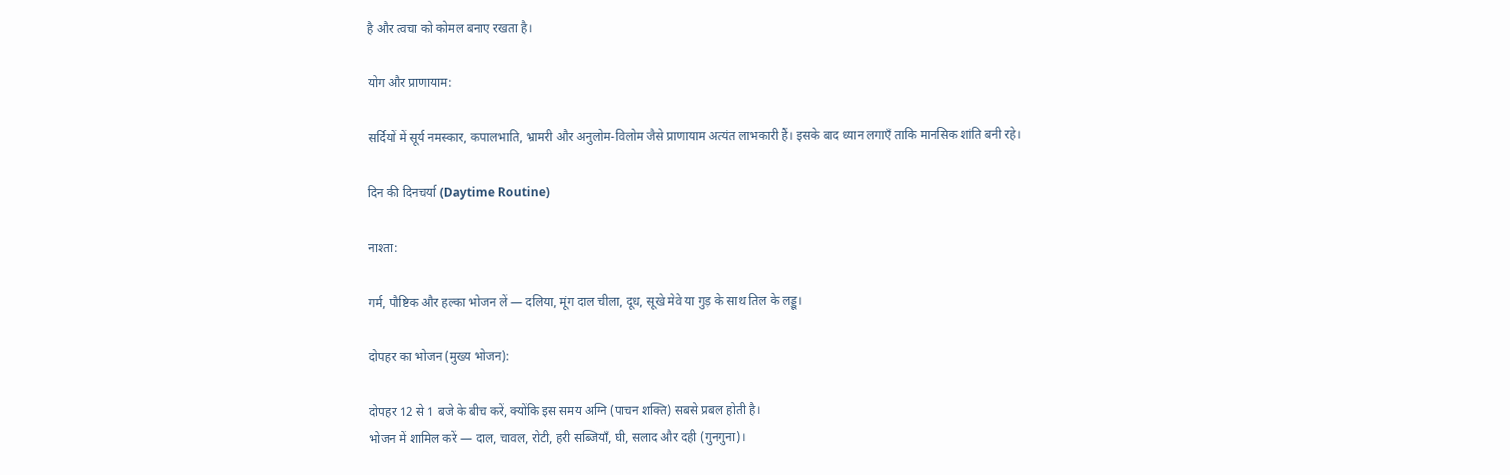है और त्वचा को कोमल बनाए रखता है।

योग और प्राणायाम:

सर्दियों में सूर्य नमस्कार, कपालभाति, भ्रामरी और अनुलोम-विलोम जैसे प्राणायाम अत्यंत लाभकारी हैं। इसके बाद ध्यान लगाएँ ताकि मानसिक शांति बनी रहे।

दिन की दिनचर्या (Daytime Routine)

नाश्ता:

गर्म, पौष्टिक और हल्का भोजन लें — दलिया, मूंग दाल चीला, दूध, सूखे मेवे या गुड़ के साथ तिल के लड्डू।

दोपहर का भोजन (मुख्य भोजन):

दोपहर 12 से 1 बजे के बीच करें, क्योंकि इस समय अग्नि (पाचन शक्ति) सबसे प्रबल होती है।
भोजन में शामिल करें — दाल, चावल, रोटी, हरी सब्जियाँ, घी, सलाद और दही (गुनगुना)।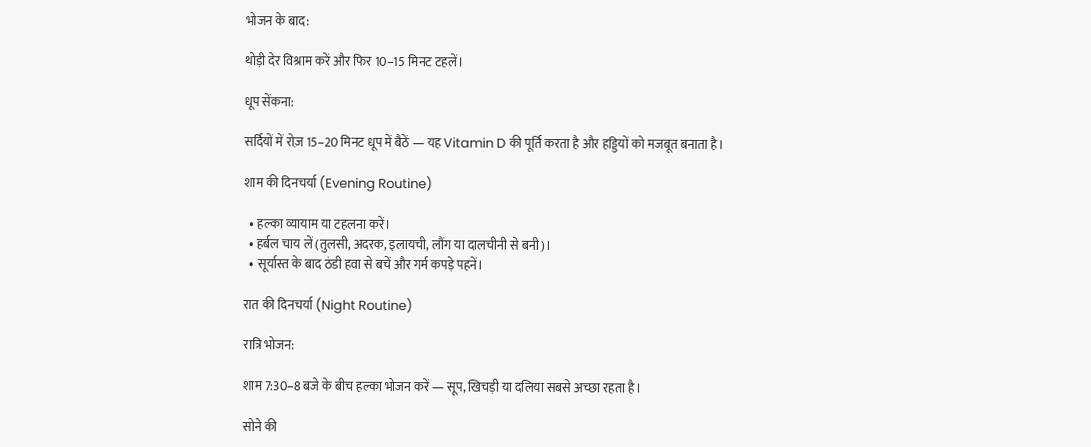भोजन के बाद:

थोड़ी देर विश्राम करें और फिर 10–15 मिनट टहलें।

धूप सेंकना:

सर्दियों में रोज़ 15–20 मिनट धूप में बैठें — यह Vitamin D की पूर्ति करता है और हड्डियों को मजबूत बनाता है।

शाम की दिनचर्या (Evening Routine)

  • हल्का व्यायाम या टहलना करें।
  • हर्बल चाय लें (तुलसी, अदरक, इलायची, लौंग या दालचीनी से बनी)।
  • सूर्यास्त के बाद ठंडी हवा से बचें और गर्म कपड़े पहनें।

रात की दिनचर्या (Night Routine)

रात्रि भोजन:

शाम 7:30–8 बजे के बीच हल्का भोजन करें — सूप, खिचड़ी या दलिया सबसे अच्छा रहता है।

सोने की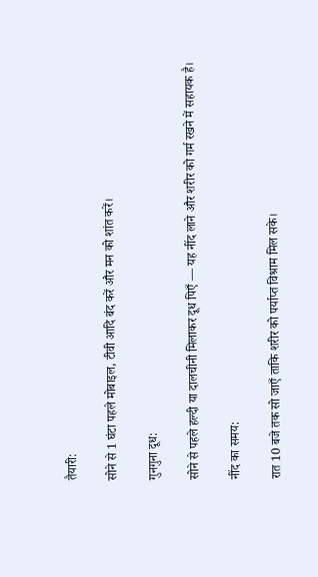तैयारी:

सोने से 1 घंटा पहले मोबाइल, टीवी आदि बंद करें और मन को शांत करें।

गुनगुना दूध:

सोने से पहले हल्दी या दालचीनी मिलाकर दूध पिएँ — यह नींद लाने और शरीर को गर्म रखने में सहायक है।

नींद का समय:

रात 10 बजे तक सो जाएँ ताकि शरीर को पर्याप्त विश्राम मिल सके।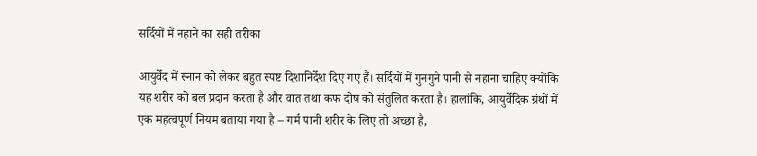सर्दियों में नहाने का सही तरीका

आयुर्वेद में स्नान को लेकर बहुत स्पष्ट दिशानिर्देश दिए गए हैं। सर्दियों में गुनगुने पानी से नहाना चाहिए क्योंकि यह शरीर को बल प्रदान करता है और वात तथा कफ दोष को संतुलित करता है। हालांकि, आयुर्वेदिक ग्रंथों में एक महत्वपूर्ण नियम बताया गया है – गर्म पानी शरीर के लिए तो अच्छा है,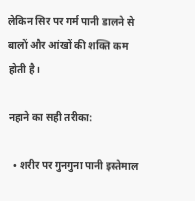लेकिन सिर पर गर्म पानी डालने से बालों और आंखों की शक्ति कम होती है।

नहाने का सही तरीका:

  • शरीर पर गुनगुना पानी इस्तेमाल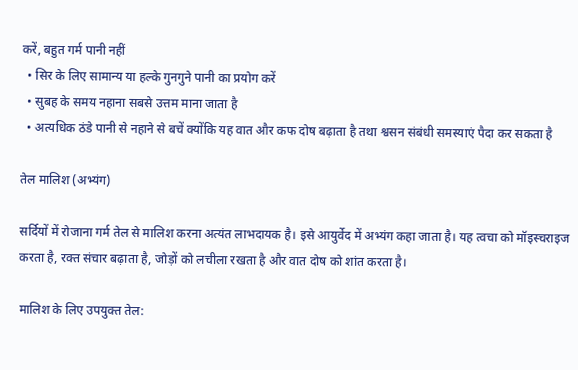करें, बहुत गर्म पानी नहीं
  • सिर के लिए सामान्य या हल्के गुनगुने पानी का प्रयोग करें
  • सुबह के समय नहाना सबसे उत्तम माना जाता है
  • अत्यधिक ठंडे पानी से नहाने से बचें क्योंकि यह वात और कफ दोष बढ़ाता है तथा श्वसन संबंधी समस्याएं पैदा कर सकता है

तेल मालिश (अभ्यंग)

सर्दियों में रोजाना गर्म तेल से मालिश करना अत्यंत लाभदायक है। इसे आयुर्वेद में अभ्यंग कहा जाता है। यह त्वचा को मॉइस्चराइज करता है, रक्त संचार बढ़ाता है, जोड़ों को लचीला रखता है और वात दोष को शांत करता है।

मालिश के लिए उपयुक्त तेल: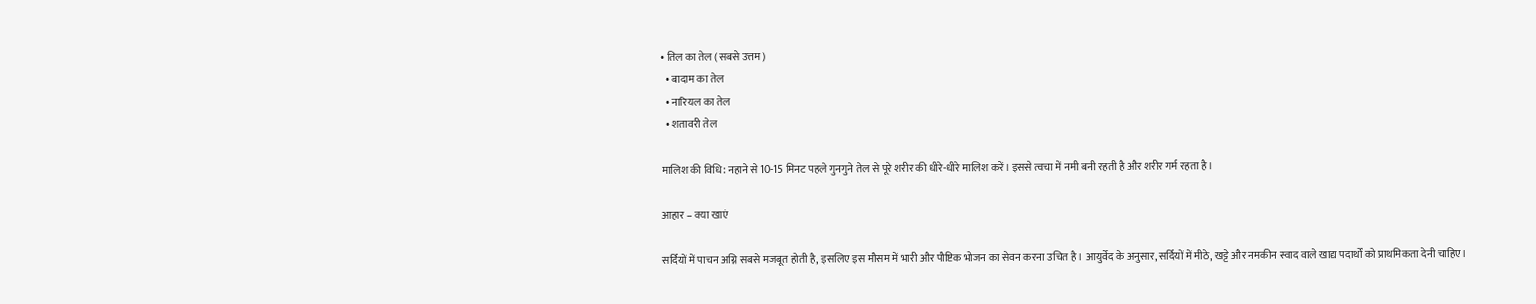• तिल का तेल (सबसे उत्तम)
  • बादाम का तेल
  • नारियल का तेल
  • शतावरी तेल

मालिश की विधि: नहाने से 10-15 मिनट पहले गुनगुने तेल से पूरे शरीर की धीरे-धीरे मालिश करें। इससे त्वचा में नमी बनी रहती है और शरीर गर्म रहता है।

आहार – क्या खाएं

सर्दियों में पाचन अग्नि सबसे मजबूत होती है, इसलिए इस मौसम में भारी और पौष्टिक भोजन का सेवन करना उचित है। आयुर्वेद के अनुसार, सर्दियों में मीठे, खट्टे और नमकीन स्वाद वाले खाद्य पदार्थों को प्राथमिकता देनी चाहिए।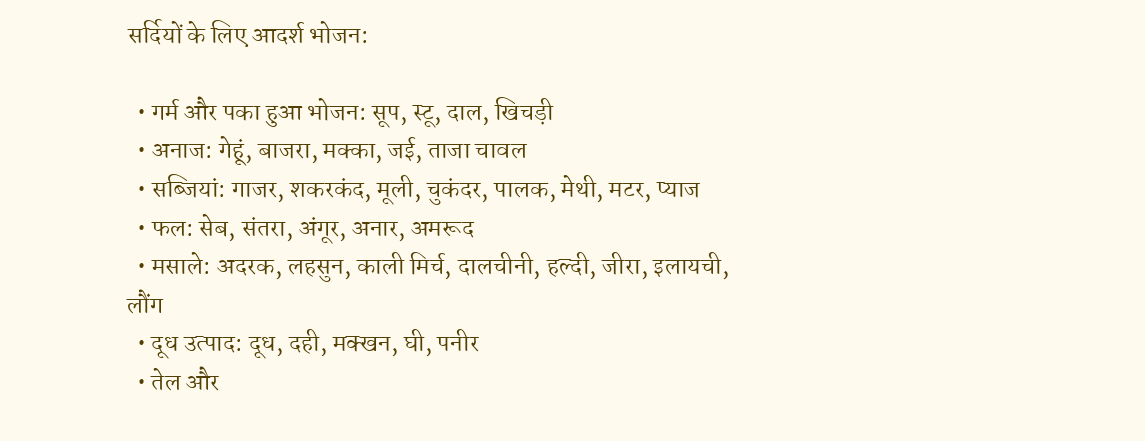सर्दियों के लिए आदर्श भोजन:

  • गर्म और पका हुआ भोजन: सूप, स्टू, दाल, खिचड़ी
  • अनाज: गेहूं, बाजरा, मक्का, जई, ताजा चावल
  • सब्जियां: गाजर, शकरकंद, मूली, चुकंदर, पालक, मेथी, मटर, प्याज
  • फल: सेब, संतरा, अंगूर, अनार, अमरूद
  • मसाले: अदरक, लहसुन, काली मिर्च, दालचीनी, हल्दी, जीरा, इलायची, लौंग
  • दूध उत्पाद: दूध, दही, मक्खन, घी, पनीर
  • तेल और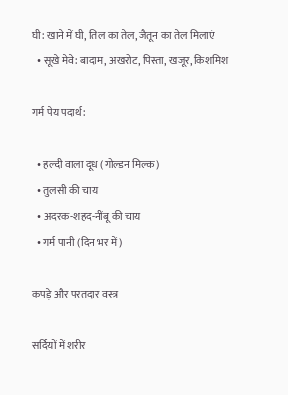घी: खाने में घी, तिल का तेल, जैतून का तेल मिलाएं
  • सूखे मेवे: बादाम, अखरोट, पिस्ता, खजूर, किशमिश

गर्म पेय पदार्थ:

  • हल्दी वाला दूध (गोल्डन मिल्क)
  • तुलसी की चाय
  • अदरक-शहद-नींबू की चाय
  • गर्म पानी (दिन भर में)

कपड़े और परतदार वस्त्र

सर्दियों में शरीर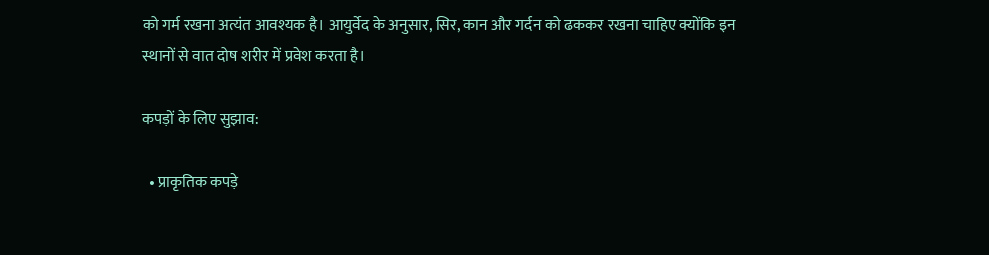को गर्म रखना अत्यंत आवश्यक है। आयुर्वेद के अनुसार, सिर, कान और गर्दन को ढककर रखना चाहिए क्योंकि इन स्थानों से वात दोष शरीर में प्रवेश करता है।

कपड़ों के लिए सुझाव:

  • प्राकृतिक कपड़े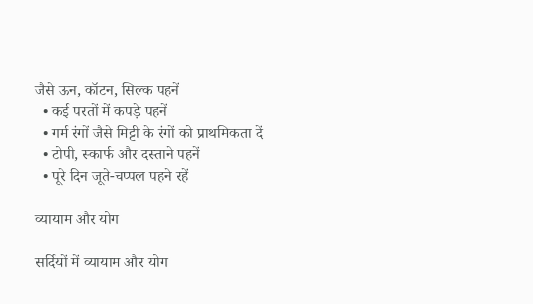जैसे ऊन, कॉटन, सिल्क पहनें
  • कई परतों में कपड़े पहनें
  • गर्म रंगों जैसे मिट्टी के रंगों को प्राथमिकता दें
  • टोपी, स्कार्फ और दस्ताने पहनें
  • पूरे दिन जूते-चप्पल पहने रहें

व्यायाम और योग

सर्दियों में व्यायाम और योग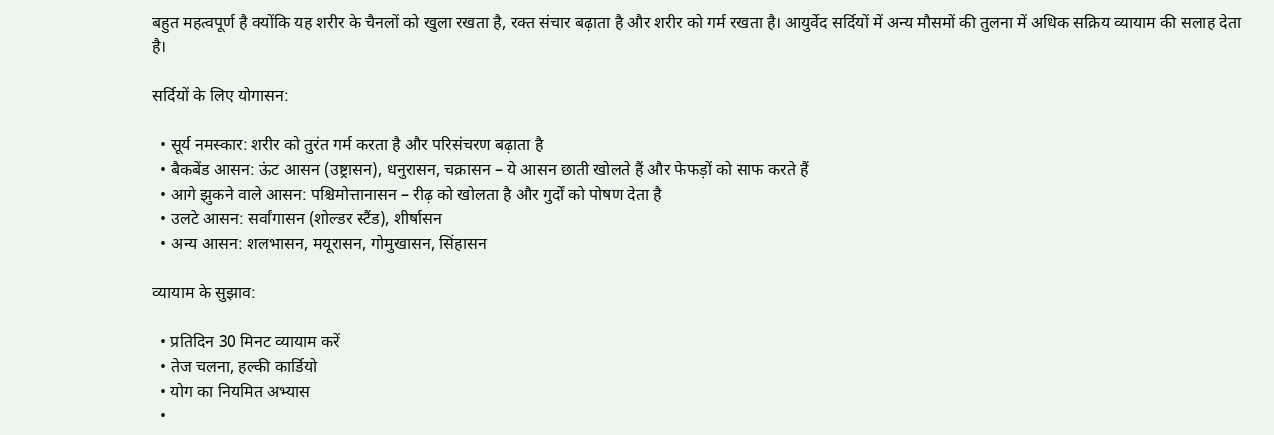बहुत महत्वपूर्ण है क्योंकि यह शरीर के चैनलों को खुला रखता है, रक्त संचार बढ़ाता है और शरीर को गर्म रखता है। आयुर्वेद सर्दियों में अन्य मौसमों की तुलना में अधिक सक्रिय व्यायाम की सलाह देता है।

सर्दियों के लिए योगासन:

  • सूर्य नमस्कार: शरीर को तुरंत गर्म करता है और परिसंचरण बढ़ाता है
  • बैकबेंड आसन: ऊंट आसन (उष्ट्रासन), धनुरासन, चक्रासन – ये आसन छाती खोलते हैं और फेफड़ों को साफ करते हैं
  • आगे झुकने वाले आसन: पश्चिमोत्तानासन – रीढ़ को खोलता है और गुर्दों को पोषण देता है
  • उलटे आसन: सर्वांगासन (शोल्डर स्टैंड), शीर्षासन
  • अन्य आसन: शलभासन, मयूरासन, गोमुखासन, सिंहासन

व्यायाम के सुझाव:

  • प्रतिदिन 30 मिनट व्यायाम करें
  • तेज चलना, हल्की कार्डियो
  • योग का नियमित अभ्यास
  •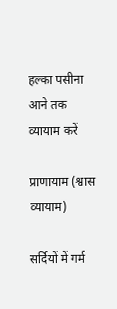हल्का पसीना आने तक व्यायाम करें

प्राणायाम (श्वास व्यायाम)

सर्दियों में गर्म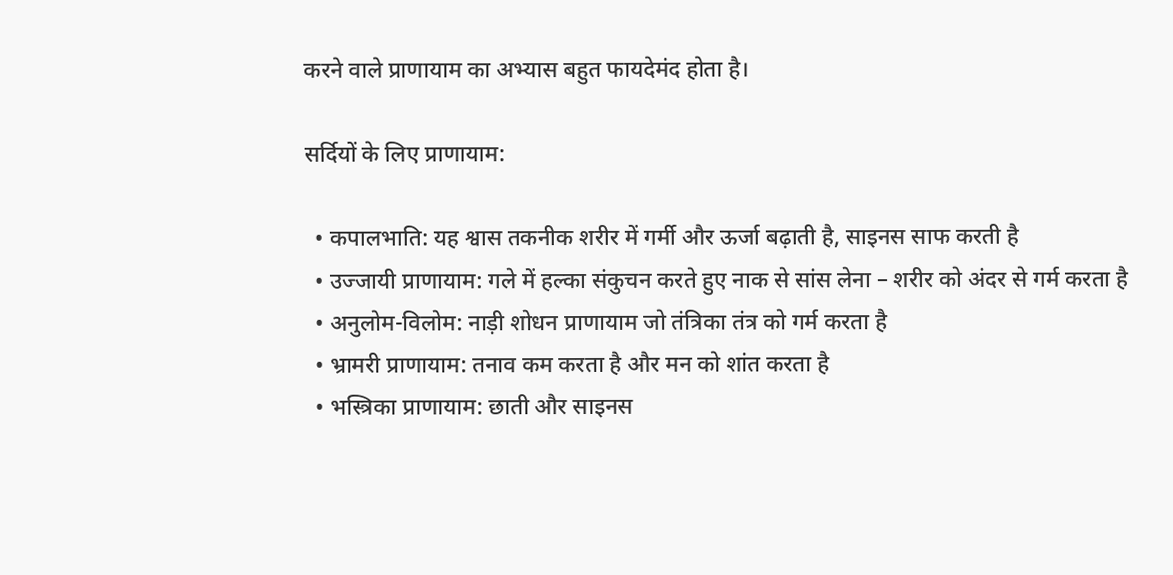करने वाले प्राणायाम का अभ्यास बहुत फायदेमंद होता है।

सर्दियों के लिए प्राणायाम:

  • कपालभाति: यह श्वास तकनीक शरीर में गर्मी और ऊर्जा बढ़ाती है, साइनस साफ करती है
  • उज्जायी प्राणायाम: गले में हल्का संकुचन करते हुए नाक से सांस लेना – शरीर को अंदर से गर्म करता है
  • अनुलोम-विलोम: नाड़ी शोधन प्राणायाम जो तंत्रिका तंत्र को गर्म करता है
  • भ्रामरी प्राणायाम: तनाव कम करता है और मन को शांत करता है
  • भस्त्रिका प्राणायाम: छाती और साइनस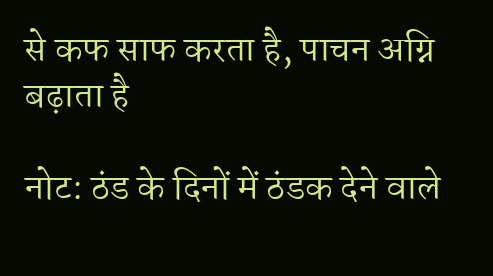से कफ साफ करता है, पाचन अग्नि बढ़ाता है

नोट: ठंड के दिनों में ठंडक देने वाले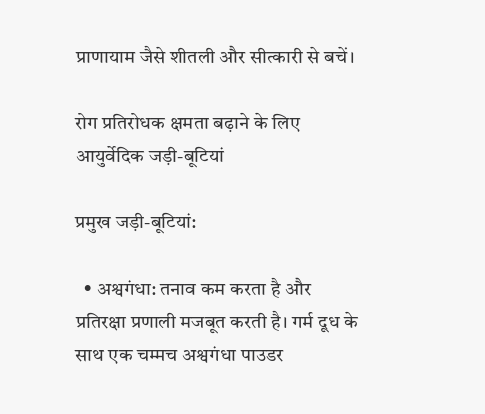प्राणायाम जैसे शीतली और सीत्कारी से बचें।

रोग प्रतिरोधक क्षमता बढ़ाने के लिए आयुर्वेदिक जड़ी-बूटियां

प्रमुख जड़ी-बूटियां:

  • अश्वगंधा: तनाव कम करता है और प्रतिरक्षा प्रणाली मजबूत करती है। गर्म दूध के साथ एक चम्मच अश्वगंधा पाउडर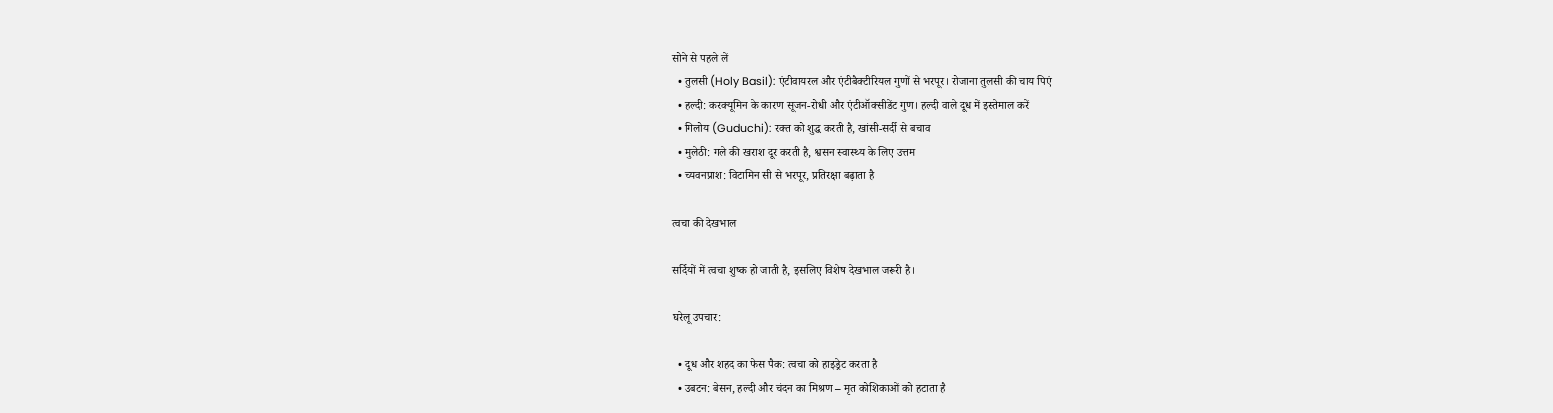सोने से पहले लें
  • तुलसी (Holy Basil): एंटीवायरल और एंटीबैक्टीरियल गुणों से भरपूर। रोजाना तुलसी की चाय पिएं
  • हल्दी: करक्यूमिन के कारण सूजन-रोधी और एंटीऑक्सीडेंट गुण। हल्दी वाले दूध में इस्तेमाल करें
  • गिलोय (Guduchi): रक्त को शुद्ध करती है, खांसी-सर्दी से बचाव
  • मुलेठी: गले की खराश दूर करती है, श्वसन स्वास्थ्य के लिए उत्तम
  • च्यवनप्राश: विटामिन सी से भरपूर, प्रतिरक्षा बढ़ाता है

त्वचा की देखभाल

सर्दियों में त्वचा शुष्क हो जाती है, इसलिए विशेष देखभाल जरूरी है।

घरेलू उपचार:

  • दूध और शहद का फेस पैक: त्वचा को हाइड्रेट करता है
  • उबटन: बेसन, हल्दी और चंदन का मिश्रण – मृत कोशिकाओं को हटाता है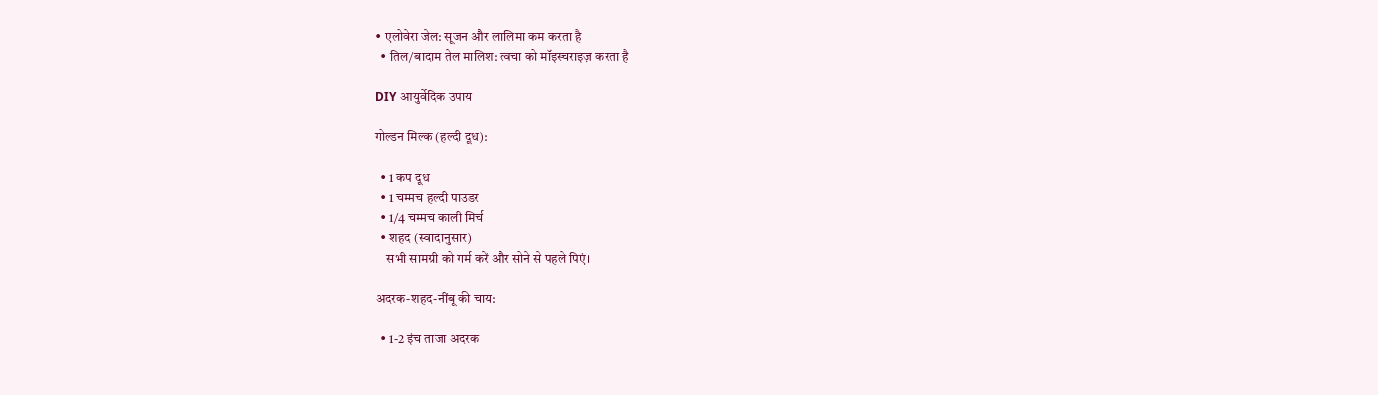• एलोवेरा जेल: सूजन और लालिमा कम करता है
  • तिल/बादाम तेल मालिश: त्वचा को मॉइस्चराइज़ करता है

DIY आयुर्वेदिक उपाय

गोल्डन मिल्क (हल्दी दूध):

  • 1 कप दूध
  • 1 चम्मच हल्दी पाउडर
  • 1/4 चम्मच काली मिर्च
  • शहद (स्वादानुसार)
    सभी सामग्री को गर्म करें और सोने से पहले पिएं।

अदरक-शहद-नींबू की चाय:

  • 1-2 इंच ताजा अदरक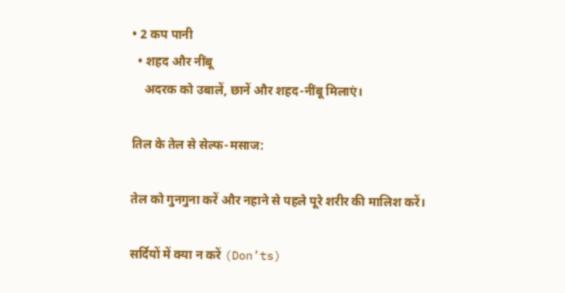• 2 कप पानी
  • शहद और नींबू
    अदरक को उबालें, छानें और शहद-नींबू मिलाएं।

तिल के तेल से सेल्फ-मसाज:

तेल को गुनगुना करें और नहाने से पहले पूरे शरीर की मालिश करें।

सर्दियों में क्या न करें (Don’ts)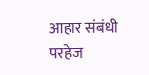आहार संबंधी परहेज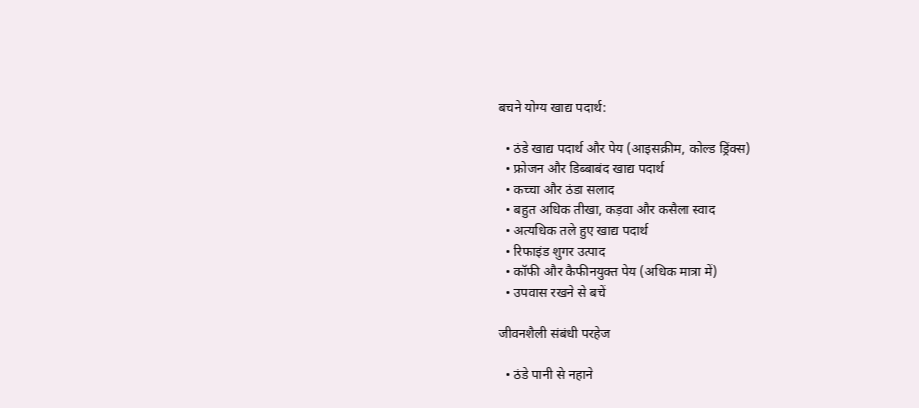बचने योग्य खाद्य पदार्थ:

  • ठंडे खाद्य पदार्थ और पेय (आइसक्रीम, कोल्ड ड्रिंक्स)
  • फ्रोजन और डिब्बाबंद खाद्य पदार्थ
  • कच्चा और ठंडा सलाद
  • बहुत अधिक तीखा, कड़वा और कसैला स्वाद
  • अत्यधिक तले हुए खाद्य पदार्थ
  • रिफाइंड शुगर उत्पाद
  • कॉफी और कैफीनयुक्त पेय (अधिक मात्रा में)
  • उपवास रखने से बचें

जीवनशैली संबंधी परहेज

  • ठंडे पानी से नहाने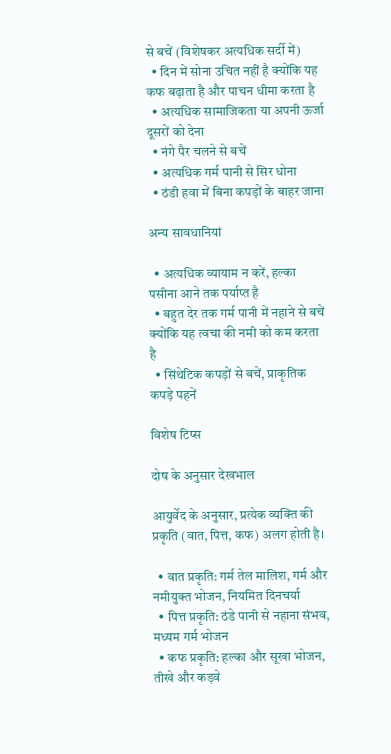से बचें (विशेषकर अत्यधिक सर्दी में)
  • दिन में सोना उचित नहीं है क्योंकि यह कफ बढ़ाता है और पाचन धीमा करता है
  • अत्यधिक सामाजिकता या अपनी ऊर्जा दूसरों को देना
  • नंगे पैर चलने से बचें
  • अत्यधिक गर्म पानी से सिर धोना
  • ठंडी हवा में बिना कपड़ों के बाहर जाना

अन्य सावधानियां

  • अत्यधिक व्यायाम न करें, हल्का पसीना आने तक पर्याप्त है
  • बहुत देर तक गर्म पानी में नहाने से बचें क्योंकि यह त्वचा की नमी को कम करता है
  • सिंथेटिक कपड़ों से बचें, प्राकृतिक कपड़े पहनें

विशेष टिप्स

दोष के अनुसार देखभाल

आयुर्वेद के अनुसार, प्रत्येक व्यक्ति की प्रकृति (वात, पित्त, कफ) अलग होती है।

  • वात प्रकृति: गर्म तेल मालिश, गर्म और नमीयुक्त भोजन, नियमित दिनचर्या
  • पित्त प्रकृति: ठंडे पानी से नहाना संभव, मध्यम गर्म भोजन
  • कफ प्रकृति: हल्का और सूखा भोजन, तीखे और कड़वे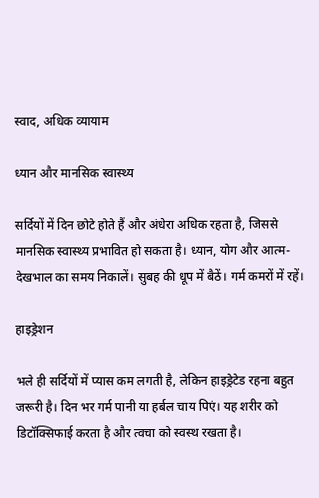स्वाद, अधिक व्यायाम

ध्यान और मानसिक स्वास्थ्य

सर्दियों में दिन छोटे होते हैं और अंधेरा अधिक रहता है, जिससे मानसिक स्वास्थ्य प्रभावित हो सकता है। ध्यान, योग और आत्म-देखभाल का समय निकालें। सुबह की धूप में बैठें। गर्म कमरों में रहें।

हाइड्रेशन

भले ही सर्दियों में प्यास कम लगती है, लेकिन हाइड्रेटेड रहना बहुत जरूरी है। दिन भर गर्म पानी या हर्बल चाय पिएं। यह शरीर को डिटॉक्सिफाई करता है और त्वचा को स्वस्थ रखता है।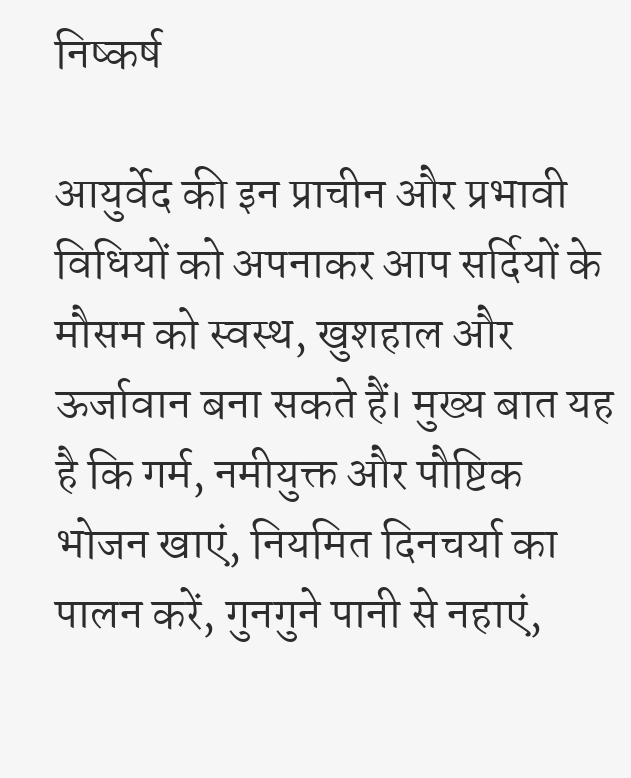निष्कर्ष

आयुर्वेद की इन प्राचीन और प्रभावी विधियों को अपनाकर आप सर्दियों के मौसम को स्वस्थ, खुशहाल और ऊर्जावान बना सकते हैं। मुख्य बात यह है कि गर्म, नमीयुक्त और पौष्टिक भोजन खाएं, नियमित दिनचर्या का पालन करें, गुनगुने पानी से नहाएं,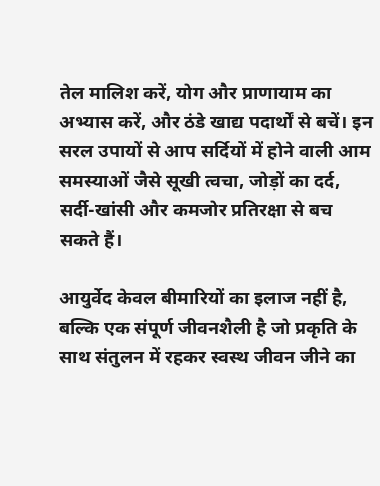तेल मालिश करें, योग और प्राणायाम का अभ्यास करें, और ठंडे खाद्य पदार्थों से बचें। इन सरल उपायों से आप सर्दियों में होने वाली आम समस्याओं जैसे सूखी त्वचा, जोड़ों का दर्द, सर्दी-खांसी और कमजोर प्रतिरक्षा से बच सकते हैं।

आयुर्वेद केवल बीमारियों का इलाज नहीं है, बल्कि एक संपूर्ण जीवनशैली है जो प्रकृति के साथ संतुलन में रहकर स्वस्थ जीवन जीने का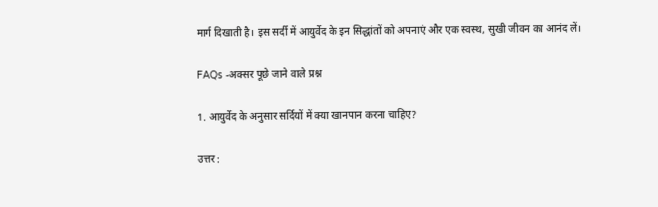मार्ग दिखाती है। इस सर्दी में आयुर्वेद के इन सिद्धांतों को अपनाएं और एक स्वस्थ, सुखी जीवन का आनंद लें।

FAQs -अक्सर पूछे जाने वाले प्रश्न

1. आयुर्वेद के अनुसार सर्दियों में क्या खानपान करना चाहिए?

उत्तर :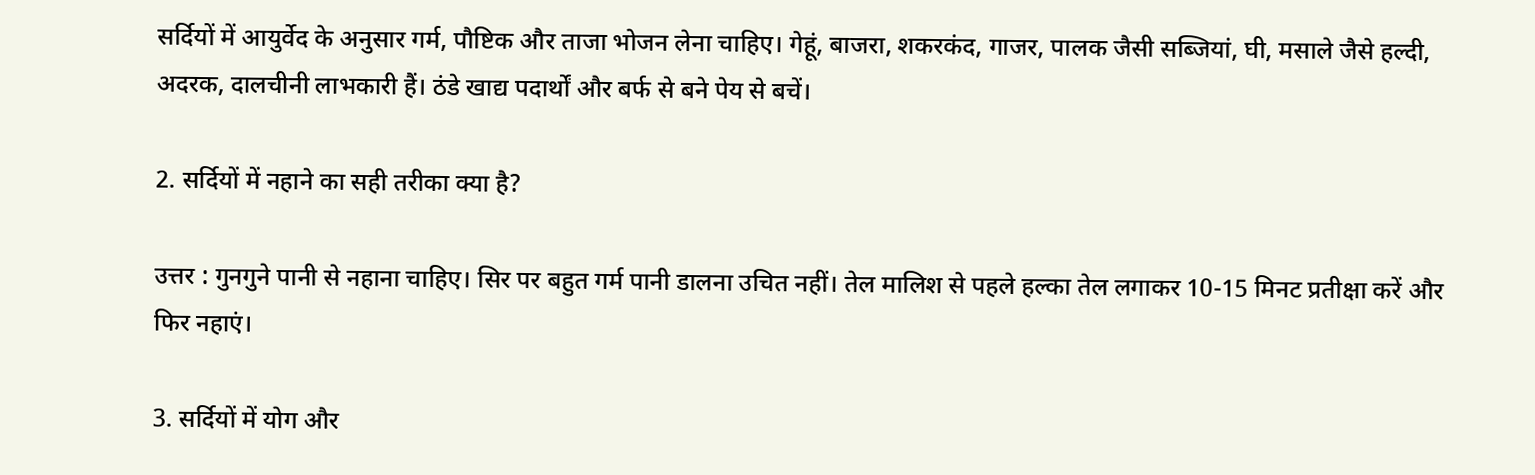सर्दियों में आयुर्वेद के अनुसार गर्म, पौष्टिक और ताजा भोजन लेना चाहिए। गेहूं, बाजरा, शकरकंद, गाजर, पालक जैसी सब्जियां, घी, मसाले जैसे हल्दी, अदरक, दालचीनी लाभकारी हैं। ठंडे खाद्य पदार्थों और बर्फ से बने पेय से बचें।

2. सर्दियों में नहाने का सही तरीका क्या है?

उत्तर : गुनगुने पानी से नहाना चाहिए। सिर पर बहुत गर्म पानी डालना उचित नहीं। तेल मालिश से पहले हल्का तेल लगाकर 10-15 मिनट प्रतीक्षा करें और फिर नहाएं।

3. सर्दियों में योग और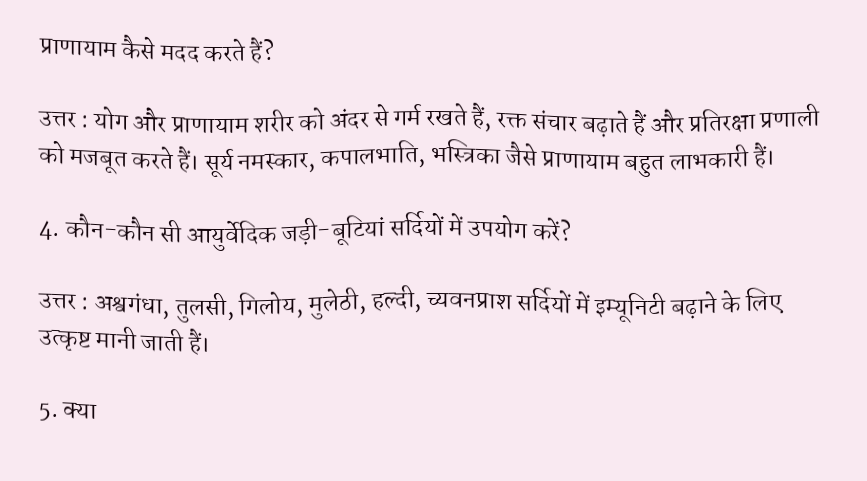प्राणायाम कैसे मदद करते हैं?

उत्तर : योग और प्राणायाम शरीर को अंदर से गर्म रखते हैं, रक्त संचार बढ़ाते हैं और प्रतिरक्षा प्रणाली को मजबूत करते हैं। सूर्य नमस्कार, कपालभाति, भस्त्रिका जैसे प्राणायाम बहुत लाभकारी हैं।

4. कौन-कौन सी आयुर्वेदिक जड़ी-बूटियां सर्दियों में उपयोग करें?

उत्तर : अश्वगंधा, तुलसी, गिलोय, मुलेठी, हल्दी, च्यवनप्राश सर्दियों में इम्यूनिटी बढ़ाने के लिए उत्कृष्ट मानी जाती हैं।

5. क्या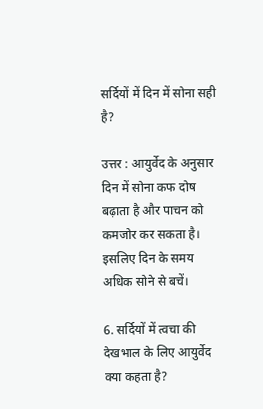सर्दियों में दिन में सोना सही है?

उत्तर : आयुर्वेद के अनुसार दिन में सोना कफ दोष बढ़ाता है और पाचन को कमजोर कर सकता है। इसलिए दिन के समय अधिक सोने से बचें।

6. सर्दियों में त्वचा की देखभाल के लिए आयुर्वेद क्या कहता है?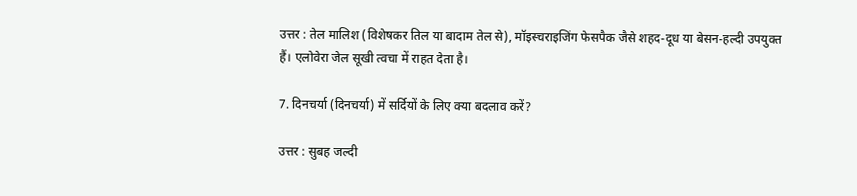उत्तर : तेल मालिश (विशेषकर तिल या बादाम तेल से), मॉइस्चराइजिंग फेसपैक जैसे शहद-दूध या बेसन-हल्दी उपयुक्त हैं। एलोवेरा जेल सूखी त्वचा में राहत देता है।

7. दिनचर्या (दिनचर्या) में सर्दियों के लिए क्या बदलाव करें?

उत्तर : सुबह जल्दी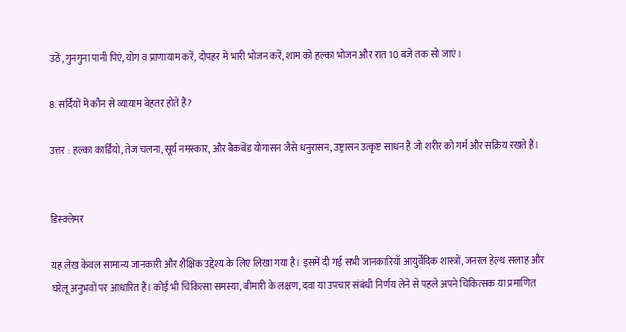उठें, गुनगुना पानी पिएं, योग व प्राणायाम करें, दोपहर में भारी भोजन करें, शाम को हल्का भोजन और रात 10 बजे तक सो जाएं।

8. सर्दियों में कौन से व्यायाम बेहतर होते हैं?

उत्तर : हल्का कार्डियो, तेज चलना, सूर्य नमस्कार, और बैकबेंड योगासन जैसे धनुरासन, उष्ट्रासन उत्कृष्ट साधन हैं जो शरीर को गर्म और सक्रिय रखते हैं।


डिस्क्लेमर

यह लेख केवल सामान्य जानकारी और शैक्षिक उद्देश्य के लिए लिखा गया है। इसमें दी गई सभी जानकारियाँ आयुर्वेदिक शास्त्रों, जनरल हेल्थ सलाह और घरेलू अनुभवों पर आधारित हैं। कोई भी चिकित्सा समस्या, बीमारी के लक्षण, दवा या उपचार संबंधी निर्णय लेने से पहले अपने चिकित्सक या प्रमाणित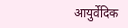आयुर्वेदिक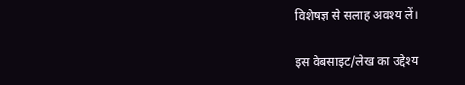विशेषज्ञ से सलाह अवश्य लें।

इस वेबसाइट/लेख का उद्देश्य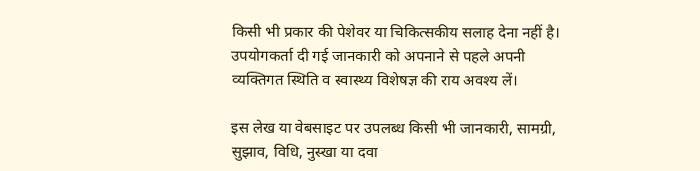किसी भी प्रकार की पेशेवर या चिकित्सकीय सलाह देना नहीं है। उपयोगकर्ता दी गई जानकारी को अपनाने से पहले अपनी व्यक्तिगत स्थिति व स्वास्थ्य विशेषज्ञ की राय अवश्य लें।

इस लेख या वेबसाइट पर उपलब्ध किसी भी जानकारी, सामग्री, सुझाव, विधि, नुस्खा या दवा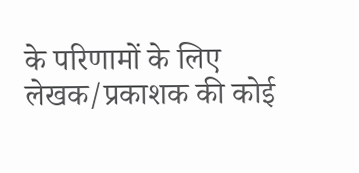के परिणामों के लिए लेखक/प्रकाशक की कोई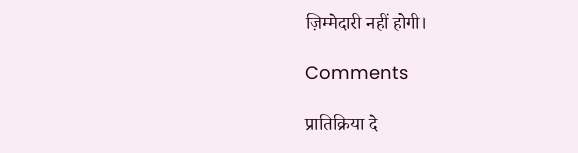ज़िम्मेदारी नहीं होगी।

Comments

प्रातिक्रिया दे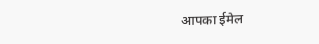आपका ईमेल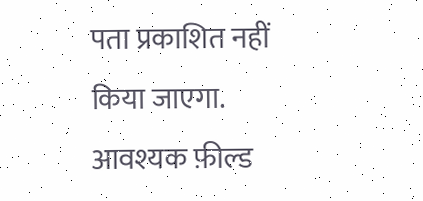पता प्रकाशित नहीं किया जाएगा. आवश्यक फ़ील्ड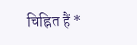चिह्नित हैं *